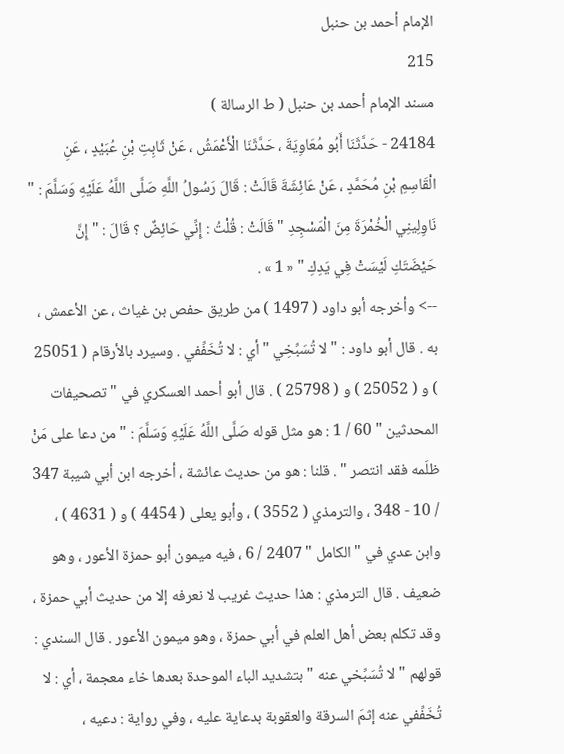الإمام أحمد بن حنبل
215
مسند الإمام أحمد بن حنبل ( ط الرسالة )
24184 - حَدَّثَنَا أَبُو مُعَاوِيَةَ ، حَدَّثَنَا الْأَعْمَشُ ، عَنْ ثَابِتِ بْنِ عُبَيْدٍ ، عَنِ الْقَاسِمِ بْنِ مُحَمَّدٍ ، عَنْ عَائِشَةَ قَالَتْ : قَالَ رَسُولُ اللَّهِ صَلَّى اللَّهُ عَلَيْهِ وَسَلَّمَ : " نَاوِلِينِي الْخُمْرَةَ مِنَ الْمَسْجِدِ " قَالَتْ : قُلْتُ : إِنِّي حَائِضٌ ؟ قَالَ : " إِنَّ حَيْضَتَكِ لَيْسَتْ فِي يَدِكِ " « 1 » .
--> وأخرجه أبو داود ( 1497 ) من طريق حفص بن غياث ، عن الأعمش ، به . قال أبو داود : " لا تُسَبِّخِي " أي : لا تُخَفِّفي . وسيرد بالأرقام ( 25051 ) و ( 25052 ) و ( 25798 ) . قال أبو أحمد العسكري في " تصحيفات المحدثين " 60 / 1 : هو مثل قوله صَلَّى اللَّهُ عَلَيْهِ وَسَلَّمَ : " من دعا على مَنْ ظلَمه فقد انتصر " . قلنا : هو من حديث عائشة ، أخرجه ابن أبي شيبة 347 / 10 - 348 ، والترمذي ( 3552 ) ، وأبو يعلى ( 4454 ) و ( 4631 ) ، وابن عدي في " الكامل " 2407 / 6 ، فيه ميمون أبو حمزة الأعور ، وهو ضعيف . قال الترمذي : هذا حديث غريب لا نعرفه إلا من حديث أبي حمزة ، وقد تكلم بعض أهل العلم في أبي حمزة ، وهو ميمون الأعور . قال السندي : قولهم " لا تُسَبِّخي عنه " بتشديد الباء الموحدة بعدها خاء معجمة ، أي : لا تُخَفِّفي عنه إثمَ السرقة والعقوبة بدعاية عليه ، وفي رواية : دعيه ،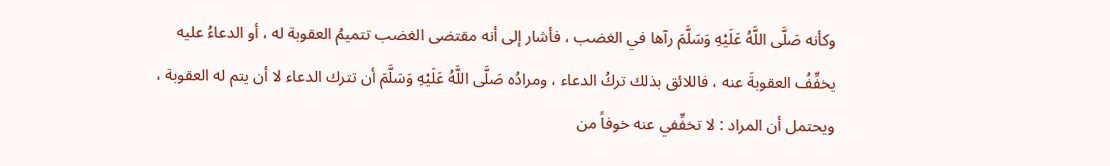وكأنه صَلَّى اللَّهُ عَلَيْهِ وَسَلَّمَ رآها في الغضب ، فأشار إلى أنه مقتضى الغضب تتميمُ العقوبة له ، أو الدعاءُ عليه يخفِّفُ العقوبةَ عنه ، فاللائق بذلك تركُ الدعاء ، ومرادُه صَلَّى اللَّهُ عَلَيْهِ وَسَلَّمَ أن تترك الدعاء لا أن يتم له العقوبة ، ويحتمل أن المراد : لا تخفِّفي عنه خوفاً من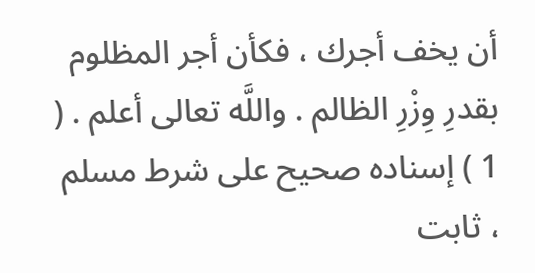أن يخف أجرك ، فكأن أجر المظلوم بقدرِ وِزْرِ الظالم . واللَّه تعالى أعلم . ( 1 ) إسناده صحيح على شرط مسلم ، ثابت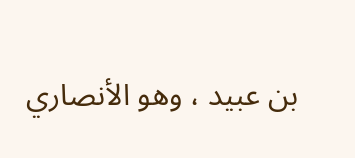بن عبيد ، وهو الأنصاري